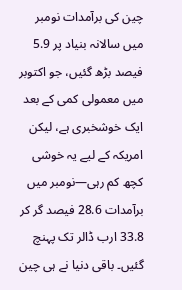چین کی برآمدات نومبر میں سالانہ بنیاد پر 5.9 فیصد بڑھ گئیں، جو اکتوبر میں معمولی کمی کے بعد ایک خوشخبری ہے، لیکن امریکہ کے لیے یہ خوشی کچھ کم رہی—نومبر میں برآمدات 28.6 فیصد گر کر 33.8 ارب ڈالر تک پہنچ گئیں۔ باقی دنیا نے ہی چین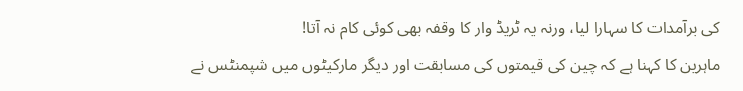کی برآمدات کا سہارا لیا، ورنہ یہ ٹریڈ وار کا وقفہ بھی کوئی کام نہ آتا!
ماہرین کا کہنا ہے کہ چین کی قیمتوں کی مسابقت اور دیگر مارکیٹوں میں شپمنٹس نے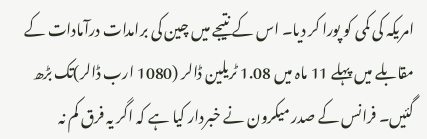امریکہ کی کمی کو پورا کر دیا۔ اس کے نتیجے میں چین کی برامدات درآمادات کے مقابلے میں پہلے 11 ماہ میں 1.08 ٹریلین ڈالر (1080 ارب ڈالر)تک بڑھ گئیں۔ فرانس کے صدر میکرون نے خبردار کیا ہے کہ اگر یہ فرق کم نہ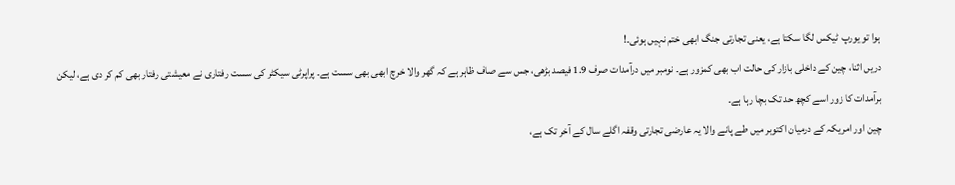ہوا تو یورپ ٹیکس لگا سکتا ہے، یعنی تجارتی جنگ ابھی ختم نہیں ہوئی۔!
دریں اثنا، چین کے داخلی بازار کی حالت اب بھی کمزور ہے۔ نومبر میں درآمدات صرف 1.9 فیصد بڑھی، جس سے صاف ظاہر ہے کہ گھر والا خرچ ابھی بھی سست ہے۔ پراپرٹی سیکٹر کی سست رفتاری نے معیشتی رفتار بھی کم کر دی ہے، لیکن برآمدات کا زور اسے کچھ حد تک بچا رہا ہے۔
چین اور امریکہ کے درمیان اکتوبر میں طے پانے والا یہ عارضی تجارتی وقفہ اگلے سال کے آخر تک ہے،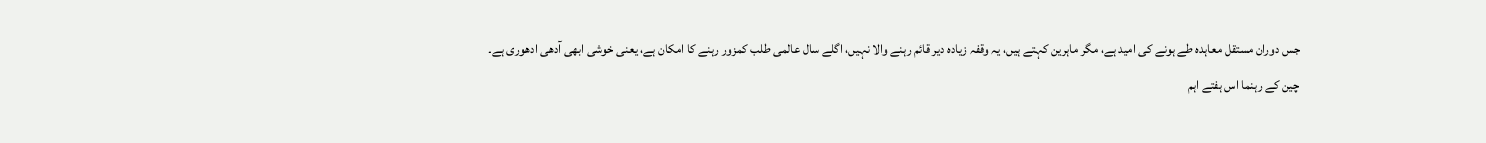جس دوران مستقل معاہدہ طے ہونے کی امید ہے، مگر ماہرین کہتے ہیں، یہ وقفہ زیادہ دیر قائم رہنے والا نہیں، اگلے سال عالمی طلب کمزور رہنے کا امکان ہے، یعنی خوشی ابھی آدھی ادھوری ہے۔
چین کے رہنما اس ہفتے اہم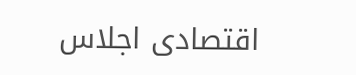اقتصادی اجلاس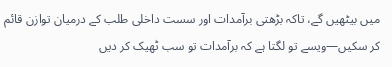میں بیٹھیں گے، تاکہ بڑھتی برآمدات اور سست داخلی طلب کے درمیان توازن قائم کر سکیں—ویسے تو لگتا ہے کہ برآمدات تو سب ٹھیک کر دیں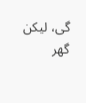گی، لیکن گھر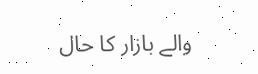والے بازار کا حال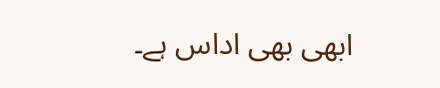ابھی بھی اداس ہے۔